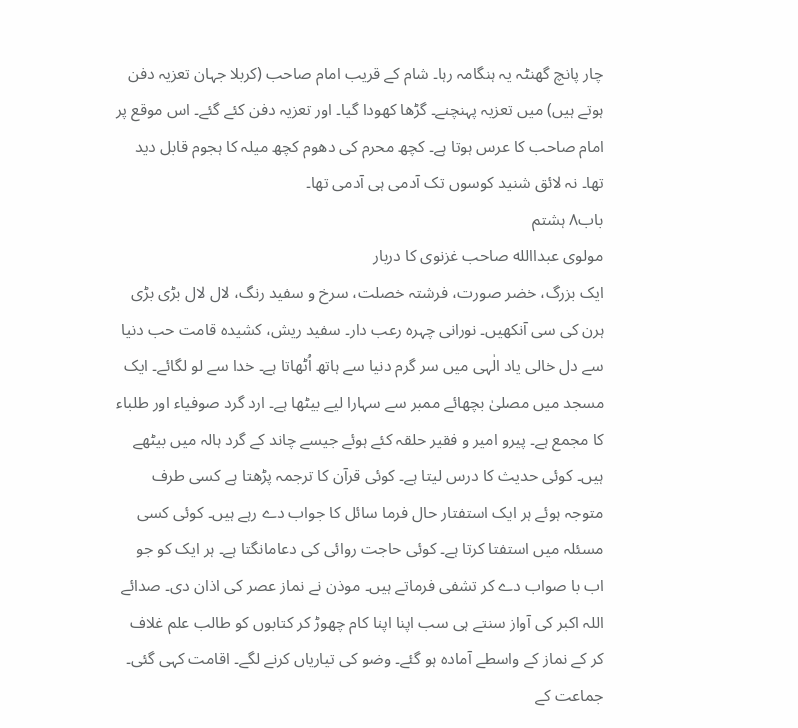چار پانچ گھنٹہ یہ ہنگامہ رہا۔ شام کے قریب امام صاحب (کربلا جہان تعزیہ دفن ہوتے ہیں) میں تعزیہ پہنچنے۔ گڑھا کھودا گیا۔ اور تعزیہ دفن کئے گئے۔ اس موقع پر امام صاحب کا عرس ہوتا ہے۔ کچھ محرم کی دھوم کچھ میلہ کا ہجوم قابل دید تھا۔ نہ لائق شنید کوسوں تک آدمی ہی آدمی تھا۔
باب۸ ہشتم
مولوی عبداالله صاحب غزنوی کا دربار
ایک بزرگ، خضر صورت، فرشتہ خصلت، سرخ و سفید رنگ، لال لال بڑی بڑی ہرن کی سی آنکھیں۔ نورانی چہرہ رعب دار۔ سفید ریش، کشیدہ قامت حب دنیا سے دل خالی یاد الٰہی میں سر گرم دنیا سے ہاتھ اُٹھاتا ہے۔ خدا سے لو لگائے۔ ایک مسجد میں مصلیٰ بچھائے ممبر سے سہارا لیے بیٹھا ہے۔ ارد گرد صوفیاء اور طلباء کا مجمع ہے۔ پیرو امیر و فقیر حلقہ کئے ہوئے جیسے چاند کے گرد ہالہ میں بیٹھے ہیں۔ کوئی حدیث کا درس لیتا ہے۔ کوئی قرآن کا ترجمہ پڑھتا ہے کسی طرف متوجہ ہوئے ہر ایک استفتار حال فرما سائل کا جواب دے رہے ہیں۔ کوئی کسی مسئلہ میں استفتا کرتا ہے۔ کوئی حاجت روائی کی دعامانگتا ہے۔ ہر ایک کو جو اب با صواب دے کر تشفی فرماتے ہیں۔ موذن نے نماز عصر کی اذان دی۔ صدائے اللہ اکبر کی آواز سنتے ہی سب اپنا اپنا کام چھوڑ کر کتابوں کو طالب علم غلاف کر کے نماز کے واسطے آمادہ ہو گئے۔ وضو کی تیاریاں کرنے لگے۔ اقامت کہی گئی۔ جماعت کے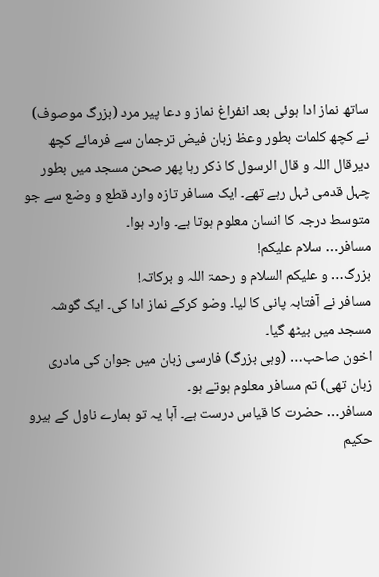ساتھ نماز ادا ہوئی بعد انفراغ نماز و دعا پیر مرد (بزرگ موصوف) نے کچھ کلمات بطور وعظ زبان فیض ترجمان سے فرمائے کچھ دیرقال اللہ و قال الرسول کا ذکر رہا پھر صحن مسجد میں بطور چہل قدمی ٹہل رہے تھے۔ ایک مسافر تازہ وارد قطع و وضع سے جو متوسط درجہ کا انسان معلوم ہوتا ہے۔ وارد ہوا۔
مسافر… سلام علیکم!
بزرگ… و علیکم السلام و رحمۃ اللہ و برکاتہ!
مسافر نے آفتابہ پانی کا لیا۔ وضو کرکے نماز ادا کی۔ ایک گوشہ مسجد میں بیٹھ گیا۔
اخون صاحب… (وہی بزرگ) فارسی زبان میں جوان کی مادری زبان تھی) تم مسافر معلوم ہوتے ہو۔
مسافر… حضرت کا قیاس درست ہے۔ آہا یہ تو ہمارے ناول کے ہیرو حکیم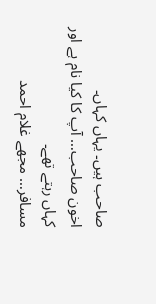صاحب ہیں۔ یہاں کہاں۔
اخون صاحب… آپ کا کیا نام ہے اور کہاں رہتے تھے۔
مسافر… مجھے غلام احمد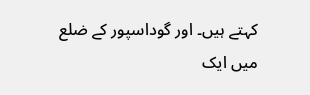کہتے ہیں۔ اور گوداسپور کے ضلع میں ایک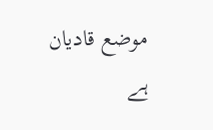موضع قادیان ہے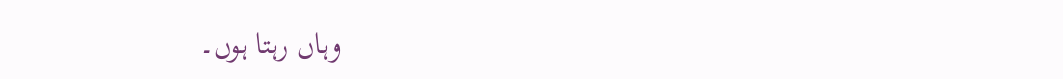وہاں رہتا ہوں۔